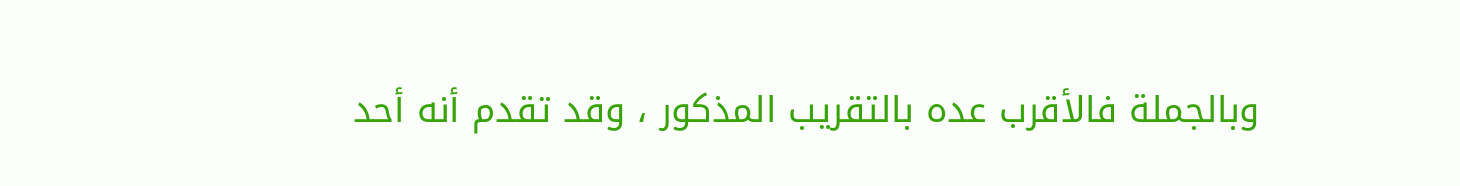وبالجملة فالأقرب عده بالتقريب المذكور ، وقد تقدم أنه أحد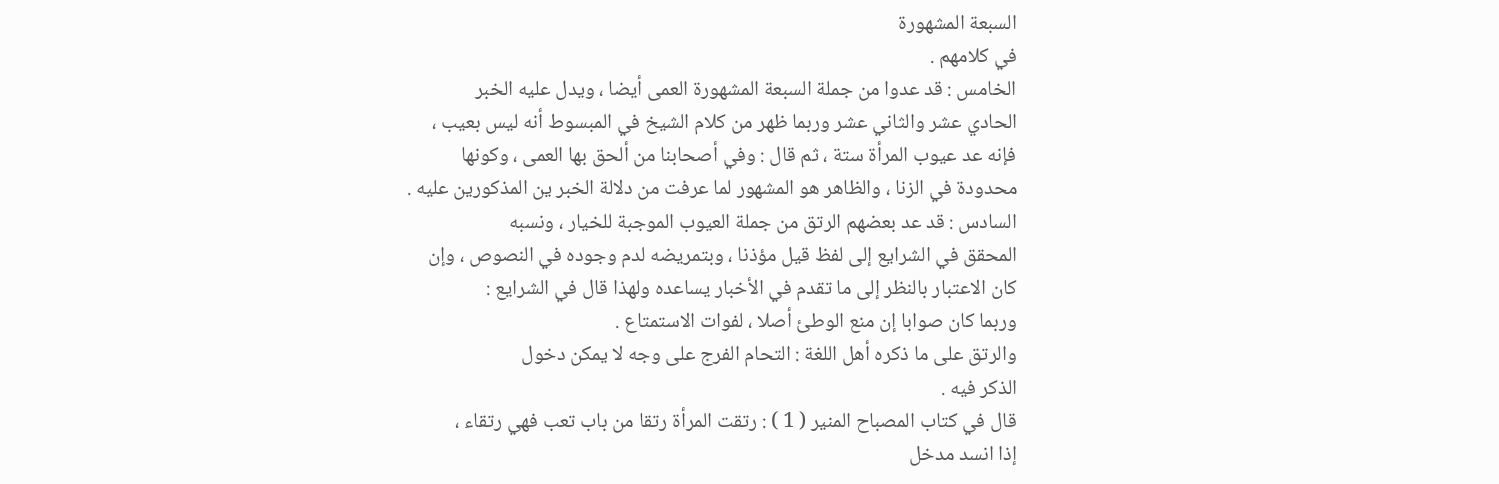السبعة المشهورة
في كلامهم .
الخامس : قد عدوا من جملة السبعة المشهورة العمى أيضا ، ويدل عليه الخبر
الحادي عشر والثاني عشر وربما ظهر من كلام الشيخ في المبسوط أنه ليس بعيب ،
فإنه عد عيوب المرأة ستة ، ثم قال : وفي أصحابنا من ألحق بها العمى ، وكونها
محدودة في الزنا ، والظاهر هو المشهور لما عرفت من دلالة الخبر ين المذكورين عليه .
السادس : قد عد بعضهم الرتق من جملة العيوب الموجبة للخيار ، ونسبه
المحقق في الشرايع إلى لفظ قيل مؤذنا ، وبتمريضه لدم وجوده في النصوص ، وإن
كان الاعتبار بالنظر إلى ما تقدم في الأخبار يساعده ولهذا قال في الشرايع :
وربما كان صوابا إن منع الوطئ أصلا ، لفوات الاستمتاع .
والرتق على ما ذكره أهل اللغة : التحام الفرج على وجه لا يمكن دخول
الذكر فيه .
قال في كتاب المصباح المنير ( 1 ) : رتقت المرأة رتقا من باب تعب فهي رتقاء ،
إذا انسد مدخل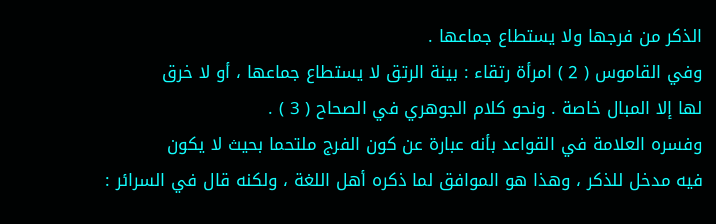الذكر من فرجها ولا يستطاع جماعها .
وفي القاموس ( 2 ) امرأة رتقاء : بينة الرتق لا يستطاع جماعها ، أو لا خرق
لها إلا المبال خاصة . ونحو كلام الجوهري في الصحاح ( 3 ) .
وفسره العلامة في القواعد بأنه عبارة عن كون الفرج ملتحما بحيث لا يكون
فيه مدخل للذكر ، وهذا هو الموافق لما ذكره أهل اللغة ، ولكنه قال في السرائر :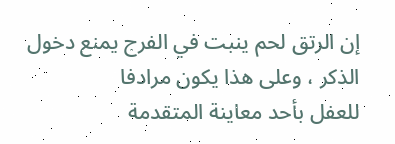إن الرتق لحم ينبت في الفرج يمنع دخول الذكر ، وعلى هذا يكون مرادفا
للعفل بأحد معاينة المتقدمة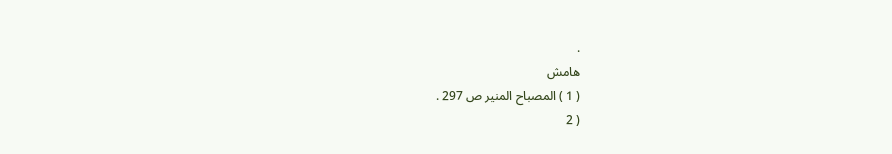.
هامش
( 1 ) المصباح المنير ص 297 .
( 2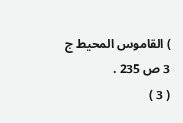) القاموس المحيط ج 3 ص 235 .
( 3 )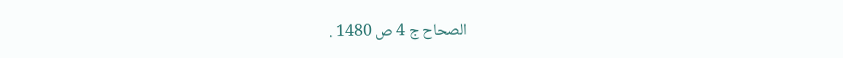الصحاح ج 4 ص 1480 .